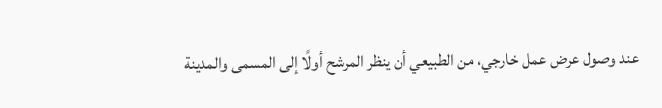عند وصول عرض عمل خارجي، من الطبيعي أن ينظر المرشح أولًا إلى المسمى والمدينة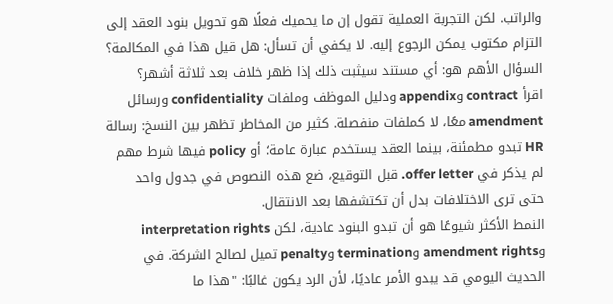والراتب. لكن التجربة العملية تقول إن ما يحميك فعلًا هو تحويل بنود العقد إلى التزام مكتوب يمكن الرجوع إليه. لا يكفي أن تسأل: هل قيل هذا في المكالمة؟ السؤال الأهم هو: أي مستند سيثبت ذلك إذا ظهر خلاف بعد ثلاثة أشهر؟
اقرأ contract وappendix ودليل الموظف وملفات confidentiality ورسائل amendment معًا، لا كملفات منفصلة. كثير من المخاطر تظهر بين النسخ: رسالة HR تبدو مطمئنة، بينما العقد يستخدم عبارة عامة؛ أو policy فيها شرط مهم لم يذكر في offer letter. قبل التوقيع، ضع هذه النصوص في جدول واحد حتى ترى الاختلافات بدل أن تكتشفها بعد الانتقال.
النمط الأكثر شيوعًا هو أن تبدو البنود عادية، لكن interpretation rights وamendment rights وtermination وpenalty تميل لصالح الشركة. في الحديث اليومي قد يبدو الأمر عاديًا، لأن الرد يكون غالبًا: "هذا ما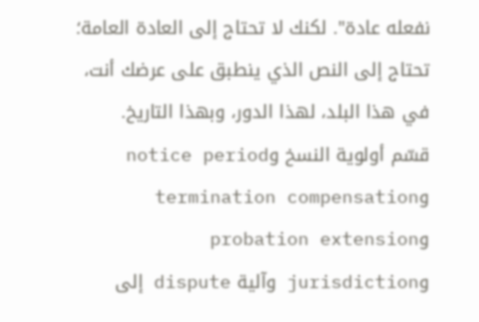نفعله عادة". لكنك لا تحتاج إلى العادة العامة؛ تحتاج إلى النص الذي ينطبق على عرضك أنت، في هذا البلد، لهذا الدور، وبهذا التاريخ.
قسّم أولوية النسخ وnotice period وtermination compensation وprobation extension وjurisdiction وآلية dispute إلى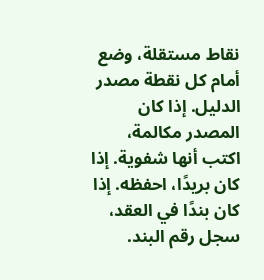نقاط مستقلة، وضع أمام كل نقطة مصدر الدليل. إذا كان المصدر مكالمة، اكتب أنها شفوية. إذا كان بريدًا، احفظه. إذا كان بندًا في العقد، سجل رقم البند.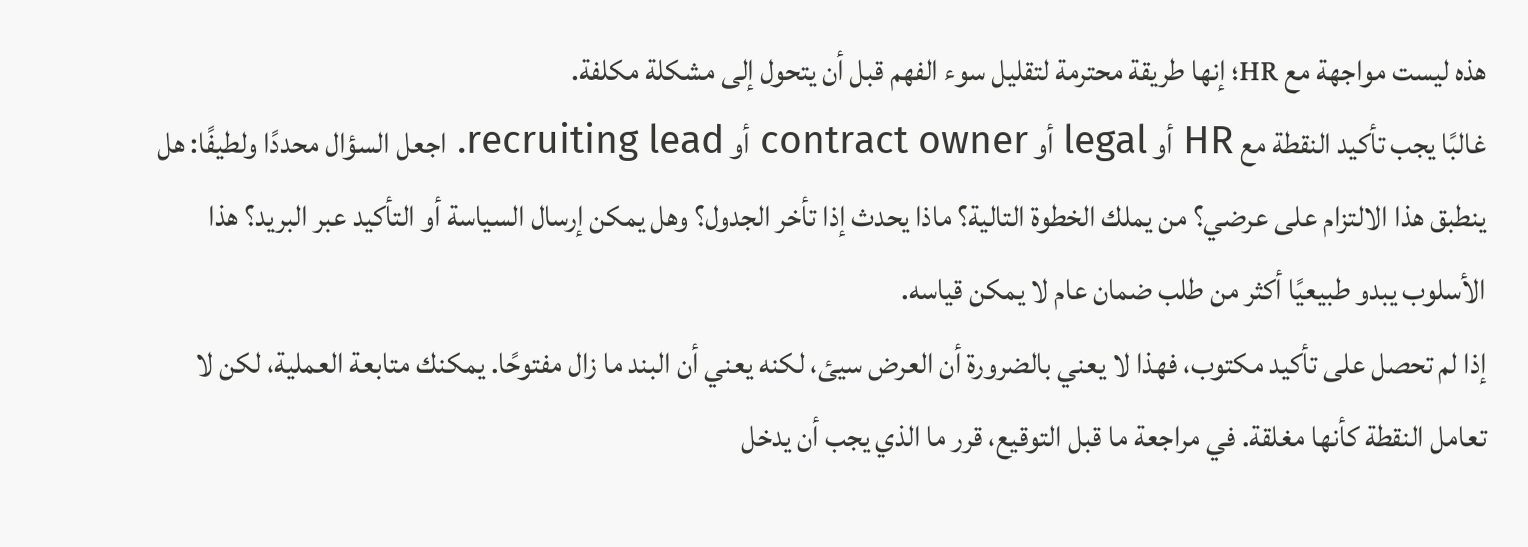هذه ليست مواجهة مع HR؛ إنها طريقة محترمة لتقليل سوء الفهم قبل أن يتحول إلى مشكلة مكلفة.
غالبًا يجب تأكيد النقطة مع HR أو legal أو contract owner أو recruiting lead. اجعل السؤال محددًا ولطيفًا: هل ينطبق هذا الالتزام على عرضي؟ من يملك الخطوة التالية؟ ماذا يحدث إذا تأخر الجدول؟ وهل يمكن إرسال السياسة أو التأكيد عبر البريد؟ هذا الأسلوب يبدو طبيعيًا أكثر من طلب ضمان عام لا يمكن قياسه.
إذا لم تحصل على تأكيد مكتوب، فهذا لا يعني بالضرورة أن العرض سيئ، لكنه يعني أن البند ما زال مفتوحًا. يمكنك متابعة العملية، لكن لا تعامل النقطة كأنها مغلقة. في مراجعة ما قبل التوقيع، قرر ما الذي يجب أن يدخل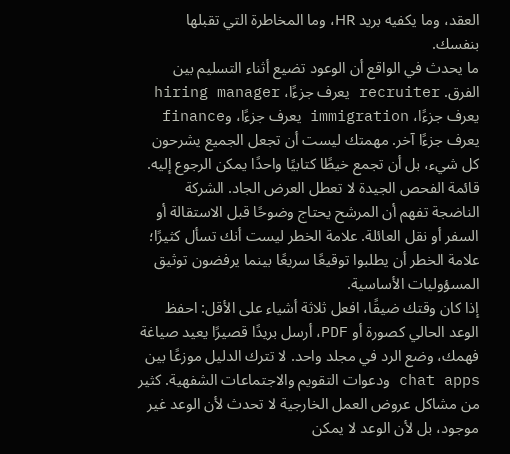العقد، وما يكفيه بريد HR، وما المخاطرة التي تقبلها بنفسك.
ما يحدث في الواقع أن الوعود تضيع أثناء التسليم بين الفرق. recruiter يعرف جزءًا، hiring manager يعرف جزءًا، immigration يعرف جزءًا، وfinance يعرف جزءًا آخر. مهمتك ليست أن تجعل الجميع يشرحون كل شيء، بل أن تجمع خيطًا كتابيًا واحدًا يمكن الرجوع إليه.
قائمة الفحص الجيدة لا تعطل العرض الجاد. الشركة الناضجة تفهم أن المرشح يحتاج وضوحًا قبل الاستقالة أو السفر أو نقل العائلة. علامة الخطر ليست أنك تسأل كثيرًا؛ علامة الخطر أن يطلبوا توقيعًا سريعًا بينما يرفضون توثيق المسؤوليات الأساسية.
إذا كان وقتك ضيقًا، افعل ثلاثة أشياء على الأقل: احفظ الوعد الحالي كصورة أو PDF، أرسل بريدًا قصيرًا يعيد صياغة فهمك، وضع الرد في مجلد واحد. لا تترك الدليل موزعًا بين chat apps ودعوات التقويم والاجتماعات الشفهية. كثير من مشاكل عروض العمل الخارجية لا تحدث لأن الوعد غير موجود، بل لأن الوعد لا يمكن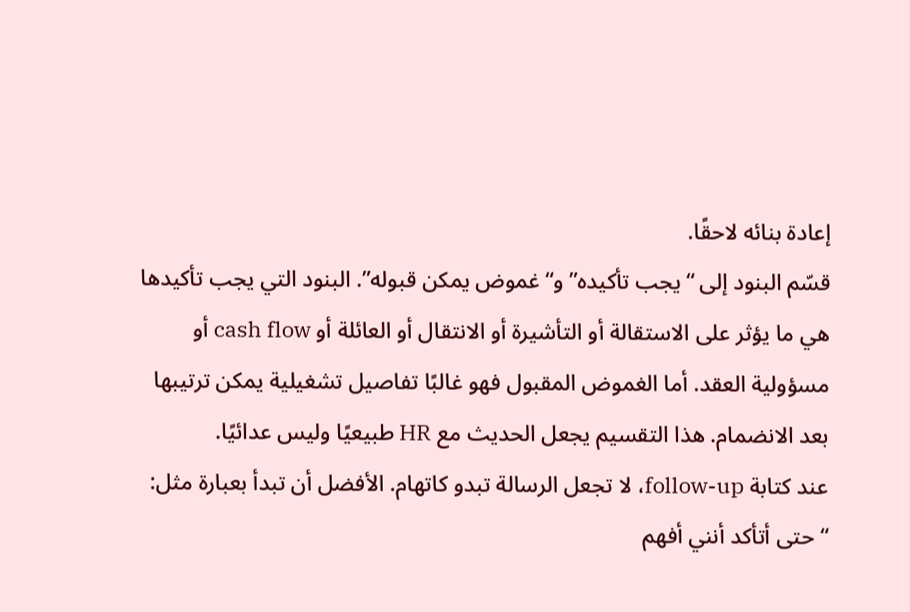إعادة بنائه لاحقًا.
قسّم البنود إلى “يجب تأكيده” و“غموض يمكن قبوله”. البنود التي يجب تأكيدها هي ما يؤثر على الاستقالة أو التأشيرة أو الانتقال أو العائلة أو cash flow أو مسؤولية العقد. أما الغموض المقبول فهو غالبًا تفاصيل تشغيلية يمكن ترتيبها بعد الانضمام. هذا التقسيم يجعل الحديث مع HR طبيعيًا وليس عدائيًا.
عند كتابة follow-up، لا تجعل الرسالة تبدو كاتهام. الأفضل أن تبدأ بعبارة مثل: “حتى أتأكد أنني أفهم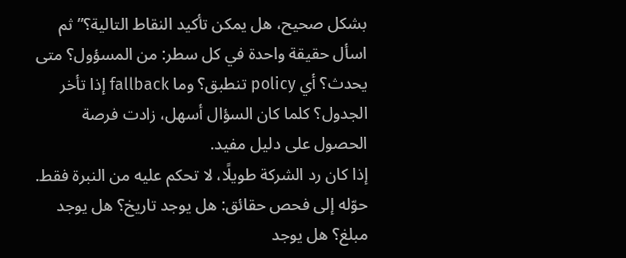بشكل صحيح، هل يمكن تأكيد النقاط التالية؟” ثم اسأل حقيقة واحدة في كل سطر: من المسؤول؟ متى يحدث؟ أي policy تنطبق؟ وما fallback إذا تأخر الجدول؟ كلما كان السؤال أسهل، زادت فرصة الحصول على دليل مفيد.
إذا كان رد الشركة طويلًا، لا تحكم عليه من النبرة فقط. حوّله إلى فحص حقائق: هل يوجد تاريخ؟ هل يوجد مبلغ؟ هل يوجد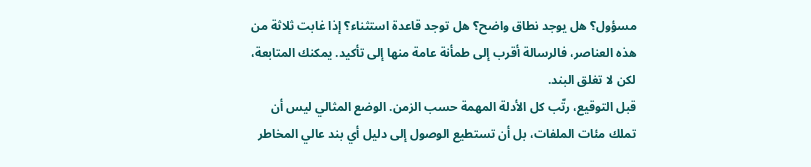مسؤول؟ هل يوجد نطاق واضح؟ هل توجد قاعدة استثناء؟ إذا غابت ثلاثة من هذه العناصر، فالرسالة أقرب إلى طمأنة عامة منها إلى تأكيد. يمكنك المتابعة، لكن لا تغلق البند.
قبل التوقيع، رتّب كل الأدلة المهمة حسب الزمن. الوضع المثالي ليس أن تملك مئات الملفات، بل أن تستطيع الوصول إلى دليل أي بند عالي المخاطر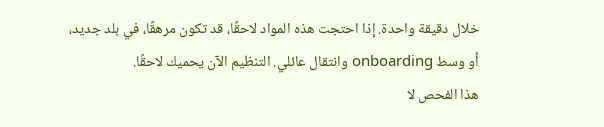خلال دقيقة واحدة. إذا احتجت هذه المواد لاحقًا، قد تكون مرهقًا، في بلد جديد، أو وسط onboarding وانتقال عائلي. التنظيم الآن يحميك لاحقًا.
هذا الفحص لا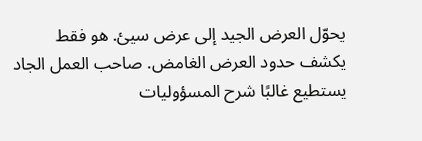يحوّل العرض الجيد إلى عرض سيئ. هو فقط يكشف حدود العرض الغامض. صاحب العمل الجاد يستطيع غالبًا شرح المسؤوليات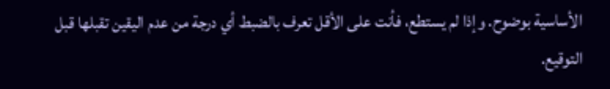الأساسية بوضوح. وإذا لم يستطع، فأنت على الأقل تعرف بالضبط أي درجة من عدم اليقين تقبلها قبل التوقيع.